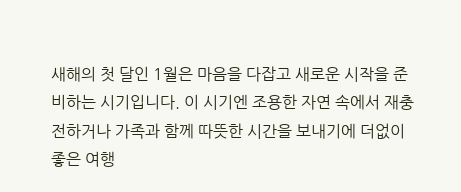새해의 첫 달인 1월은 마음을 다잡고 새로운 시작을 준비하는 시기입니다. 이 시기엔 조용한 자연 속에서 재충전하거나 가족과 함께 따뜻한 시간을 보내기에 더없이 좋은 여행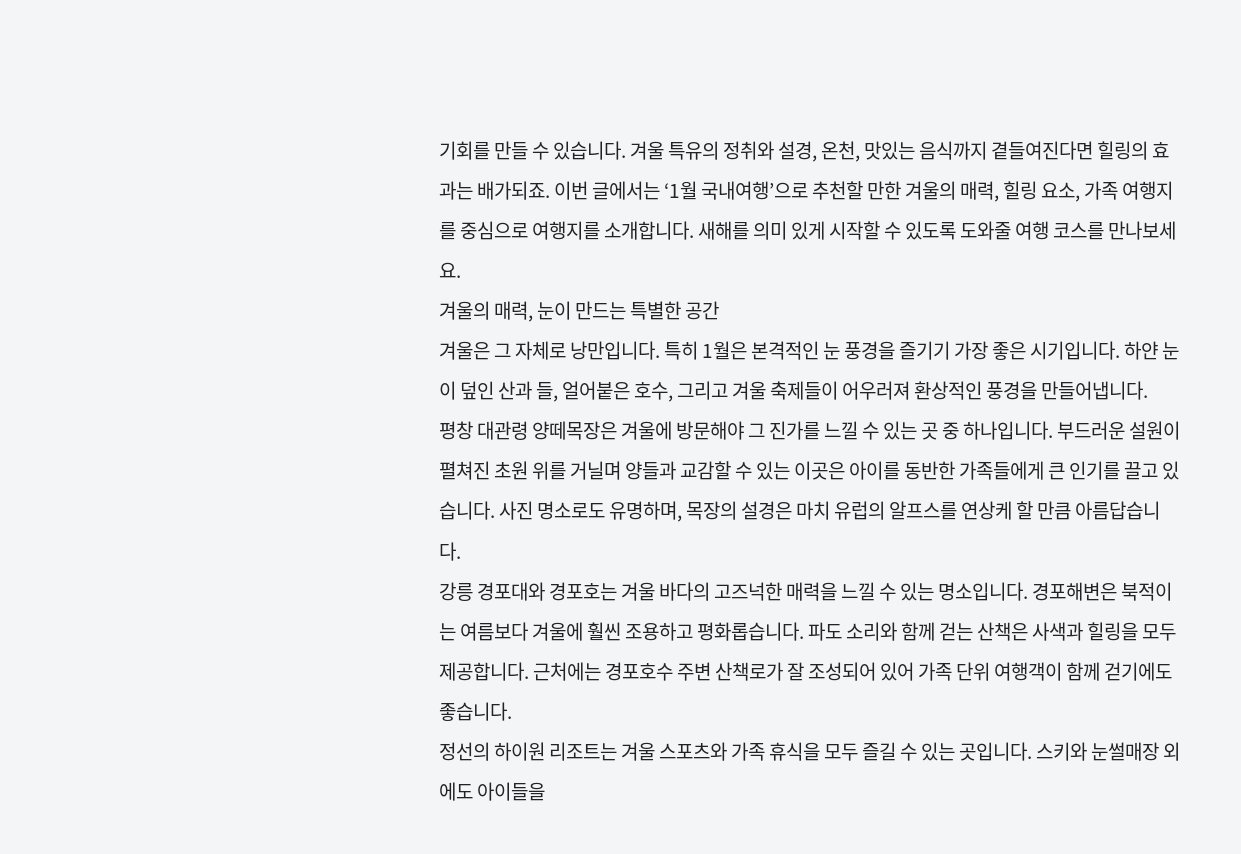기회를 만들 수 있습니다. 겨울 특유의 정취와 설경, 온천, 맛있는 음식까지 곁들여진다면 힐링의 효과는 배가되죠. 이번 글에서는 ‘1월 국내여행’으로 추천할 만한 겨울의 매력, 힐링 요소, 가족 여행지를 중심으로 여행지를 소개합니다. 새해를 의미 있게 시작할 수 있도록 도와줄 여행 코스를 만나보세요.
겨울의 매력, 눈이 만드는 특별한 공간
겨울은 그 자체로 낭만입니다. 특히 1월은 본격적인 눈 풍경을 즐기기 가장 좋은 시기입니다. 하얀 눈이 덮인 산과 들, 얼어붙은 호수, 그리고 겨울 축제들이 어우러져 환상적인 풍경을 만들어냅니다.
평창 대관령 양떼목장은 겨울에 방문해야 그 진가를 느낄 수 있는 곳 중 하나입니다. 부드러운 설원이 펼쳐진 초원 위를 거닐며 양들과 교감할 수 있는 이곳은 아이를 동반한 가족들에게 큰 인기를 끌고 있습니다. 사진 명소로도 유명하며, 목장의 설경은 마치 유럽의 알프스를 연상케 할 만큼 아름답습니다.
강릉 경포대와 경포호는 겨울 바다의 고즈넉한 매력을 느낄 수 있는 명소입니다. 경포해변은 북적이는 여름보다 겨울에 훨씬 조용하고 평화롭습니다. 파도 소리와 함께 걷는 산책은 사색과 힐링을 모두 제공합니다. 근처에는 경포호수 주변 산책로가 잘 조성되어 있어 가족 단위 여행객이 함께 걷기에도 좋습니다.
정선의 하이원 리조트는 겨울 스포츠와 가족 휴식을 모두 즐길 수 있는 곳입니다. 스키와 눈썰매장 외에도 아이들을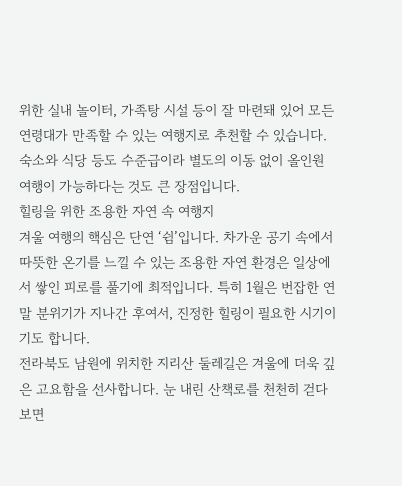위한 실내 놀이터, 가족탕 시설 등이 잘 마련돼 있어 모든 연령대가 만족할 수 있는 여행지로 추천할 수 있습니다. 숙소와 식당 등도 수준급이라 별도의 이동 없이 올인원 여행이 가능하다는 것도 큰 장점입니다.
힐링을 위한 조용한 자연 속 여행지
겨울 여행의 핵심은 단연 ‘쉼’입니다. 차가운 공기 속에서 따뜻한 온기를 느낄 수 있는 조용한 자연 환경은 일상에서 쌓인 피로를 풀기에 최적입니다. 특히 1월은 번잡한 연말 분위기가 지나간 후여서, 진정한 힐링이 필요한 시기이기도 합니다.
전라북도 남원에 위치한 지리산 둘레길은 겨울에 더욱 깊은 고요함을 선사합니다. 눈 내린 산책로를 천천히 걷다 보면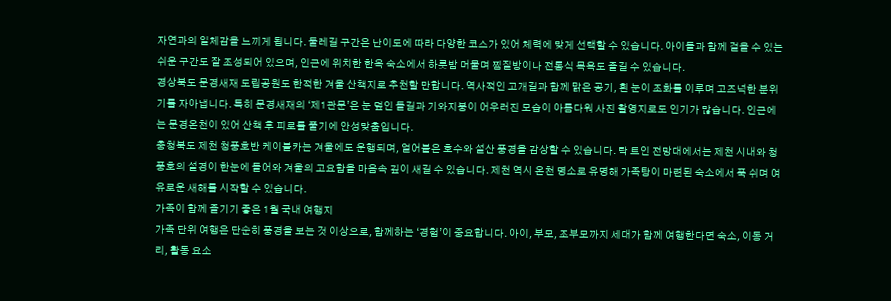자연과의 일체감을 느끼게 됩니다. 둘레길 구간은 난이도에 따라 다양한 코스가 있어 체력에 맞게 선택할 수 있습니다. 아이들과 함께 걸을 수 있는 쉬운 구간도 잘 조성되어 있으며, 인근에 위치한 한옥 숙소에서 하룻밤 머물며 찜질방이나 전통식 목욕도 즐길 수 있습니다.
경상북도 문경새재 도립공원도 한적한 겨울 산책지로 추천할 만합니다. 역사적인 고개길과 함께 맑은 공기, 흰 눈이 조화를 이루며 고즈넉한 분위기를 자아냅니다. 특히 문경새재의 ‘제1관문’은 눈 덮인 돌길과 기와지붕이 어우러진 모습이 아름다워 사진 촬영지로도 인기가 많습니다. 인근에는 문경온천이 있어 산책 후 피로를 풀기에 안성맞춤입니다.
충청북도 제천 청풍호반 케이블카는 겨울에도 운행되며, 얼어붙은 호수와 설산 풍경을 감상할 수 있습니다. 탁 트인 전망대에서는 제천 시내와 청풍호의 설경이 한눈에 들어와 겨울의 고요함을 마음속 깊이 새길 수 있습니다. 제천 역시 온천 명소로 유명해 가족탕이 마련된 숙소에서 푹 쉬며 여유로운 새해를 시작할 수 있습니다.
가족이 함께 즐기기 좋은 1월 국내 여행지
가족 단위 여행은 단순히 풍경을 보는 것 이상으로, 함께하는 ‘경험’이 중요합니다. 아이, 부모, 조부모까지 세대가 함께 여행한다면 숙소, 이동 거리, 활동 요소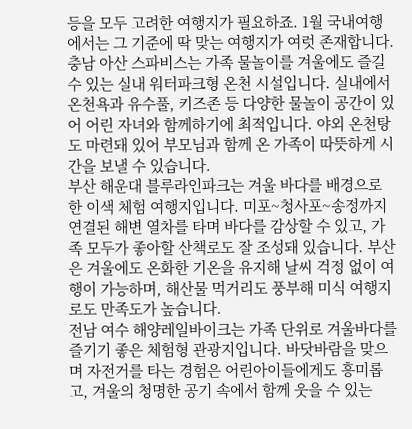등을 모두 고려한 여행지가 필요하죠. 1월 국내여행에서는 그 기준에 딱 맞는 여행지가 여럿 존재합니다.
충남 아산 스파비스는 가족 물놀이를 겨울에도 즐길 수 있는 실내 워터파크형 온천 시설입니다. 실내에서 온천욕과 유수풀, 키즈존 등 다양한 물놀이 공간이 있어 어린 자녀와 함께하기에 최적입니다. 야외 온천탕도 마련돼 있어 부모님과 함께 온 가족이 따뜻하게 시간을 보낼 수 있습니다.
부산 해운대 블루라인파크는 겨울 바다를 배경으로 한 이색 체험 여행지입니다. 미포~청사포~송정까지 연결된 해변 열차를 타며 바다를 감상할 수 있고, 가족 모두가 좋아할 산책로도 잘 조성돼 있습니다. 부산은 겨울에도 온화한 기온을 유지해 날씨 걱정 없이 여행이 가능하며, 해산물 먹거리도 풍부해 미식 여행지로도 만족도가 높습니다.
전남 여수 해양레일바이크는 가족 단위로 겨울바다를 즐기기 좋은 체험형 관광지입니다. 바닷바람을 맞으며 자전거를 타는 경험은 어린아이들에게도 흥미롭고, 겨울의 청명한 공기 속에서 함께 웃을 수 있는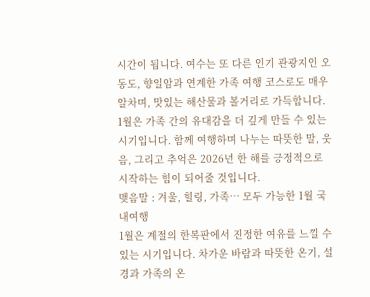시간이 됩니다. 여수는 또 다른 인기 관광지인 오동도, 향일암과 연계한 가족 여행 코스로도 매우 알차며, 맛있는 해산물과 볼거리로 가득합니다.
1월은 가족 간의 유대감을 더 깊게 만들 수 있는 시기입니다. 함께 여행하며 나누는 따뜻한 말, 웃음, 그리고 추억은 2026년 한 해를 긍정적으로 시작하는 힘이 되어줄 것입니다.
맺음말 : 겨울, 힐링, 가족… 모두 가능한 1월 국내여행
1월은 계절의 한복판에서 진정한 여유를 느낄 수 있는 시기입니다. 차가운 바람과 따뜻한 온기, 설경과 가족의 온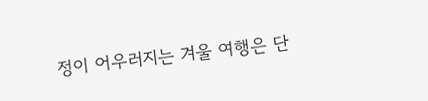정이 어우러지는 겨울 여행은 단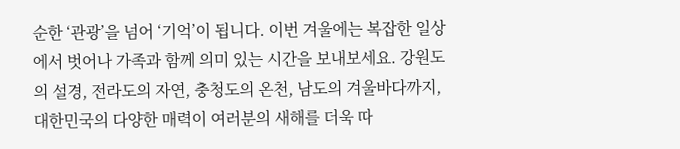순한 ‘관광’을 넘어 ‘기억’이 됩니다. 이번 겨울에는 복잡한 일상에서 벗어나 가족과 함께 의미 있는 시간을 보내보세요. 강원도의 설경, 전라도의 자연, 충청도의 온천, 남도의 겨울바다까지, 대한민국의 다양한 매력이 여러분의 새해를 더욱 따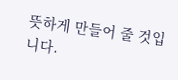뜻하게 만들어 줄 것입니다.